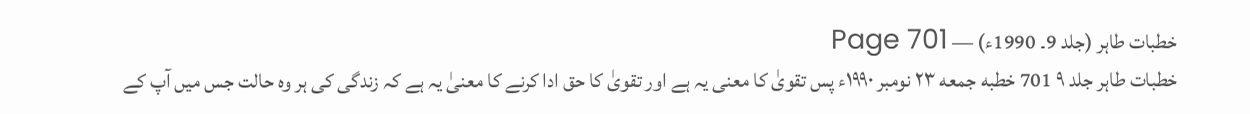خطبات طاہر (جلد 9۔ 1990ء) — Page 701
خطبات طاہر جلد ۹ 701 خطبه جمعه ۲۳ نومبر ۱۹۹۰ء پس تقویٰ کا معنی یہ ہے اور تقویٰ کا حق ادا کرنے کا معنیٰ یہ ہے کہ زندگی کی ہر وہ حالت جس میں آپ کے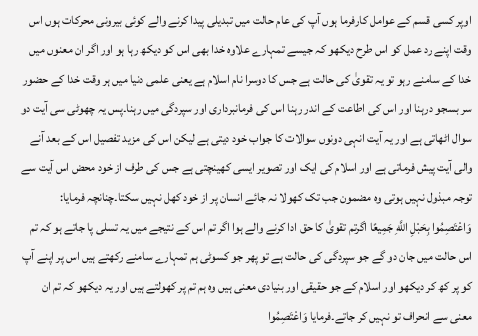اوپر کسی قسم کے عوامل کارفرما ہوں آپ کی عام حالت میں تبدیلی پیدا کرنے والے کوئی بیرونی محرکات ہوں اس وقت اپنے رد عمل کو اس طرح دیکھو کہ جیسے تمہارے علاوہ خدا بھی اس کو دیکھ رہا ہو اور اگر ان معنوں میں خدا کے سامنے رہو تو یہ تقویٰ کی حالت ہے جس کا دوسرا نام اسلام ہے یعنی علمی دنیا میں ہر وقت خدا کے حضور سر بسجو درہنا اور اس کی اطاعت کے اندر رہنا اس کی فرمانبرداری اور سپردگی میں رہنا۔پس یہ چھوٹی سی آیت دو سوال اٹھاتی ہے اور یہ آیت انہی دونوں سوالات کا جواب خود دیتی ہے لیکن اس کی مزید تفصیل اس کے بعد آنے والی آیت پیش فرماتی ہے اور اسلام کی ایک اور تصویر ایسی کھینچتی ہے جس کی طرف از خود محض اس آیت سے توجہ مبذول نہیں ہوتی وہ مضمون جب تک کھولا نہ جائے انسان پر از خود کھل نہیں سکتا۔چنانچہ فرمایا: وَاعْتَصِمُوا بِحَبْلِ اللَّهِ جَمِيعًا اگرتم تقویٰ کا حق ادا کرنے والے ہوا اگر تم اس کے نتیجے میں یہ تسلی پا جاتے ہو کہ تم اس حالت میں جان دو گے جو سپردگی کی حالت ہے تو پھر جو کسوٹی ہم تمہارے سامنے رکھتے ہیں اس پر اپنے آپ کو پر کھ کر دیکھو اور اسلام کے جو حقیقی اور بنیادی معنی ہیں وہ ہم تم پر کھولتے ہیں اور یہ دیکھو کہ تم ان معنی سے انحراف تو نہیں کر جاتے۔فرمایا وَاعْتَصِمُوا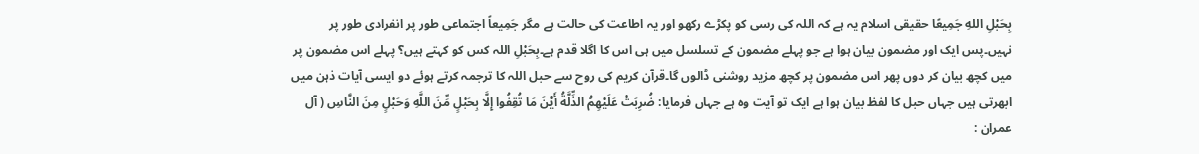بِحَبْلِ اللهِ جَمِیعًا حقیقی اسلام یہ ہے کہ اللہ کی رسی کو پکڑے رکھو اور یہ اطاعت کی حالت ہے مگر جَمِیعاً اجتماعی طور پر انفرادی طور پر نہیں۔پس ایک اور مضمون بیان ہوا ہے جو پہلے مضمون کے تسلسل میں ہی اس کا اگلا قدم ہے۔بِحَبْلِ اللہ کس کو کہتے ہیں؟ پہلے اس مضمون پر میں کچھ بیان کر دوں پھر اس مضمون پر کچھ مزید روشنی ڈالوں گا۔قرآن کریم کی روح سے حبل اللہ کا ترجمہ کرتے ہوئے دو ایسی آیات ذہن میں ابھرتی ہیں جہاں حبل کا لفظ بیان ہوا ہے ایک تو آیت وہ ہے جہاں فرمایا: ضُرِبَتْ عَلَيْهِمُ الذِّلَّةُ أَيْنَ مَا تُقِفُوا إِلَّا بِحَبْلٍ مِّنَ اللَّهِ وَحَبْلٍ مِنَ النَّاسِ ( آل عمران :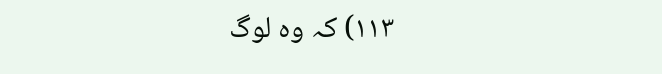۱۱۳) کہ وہ لوگ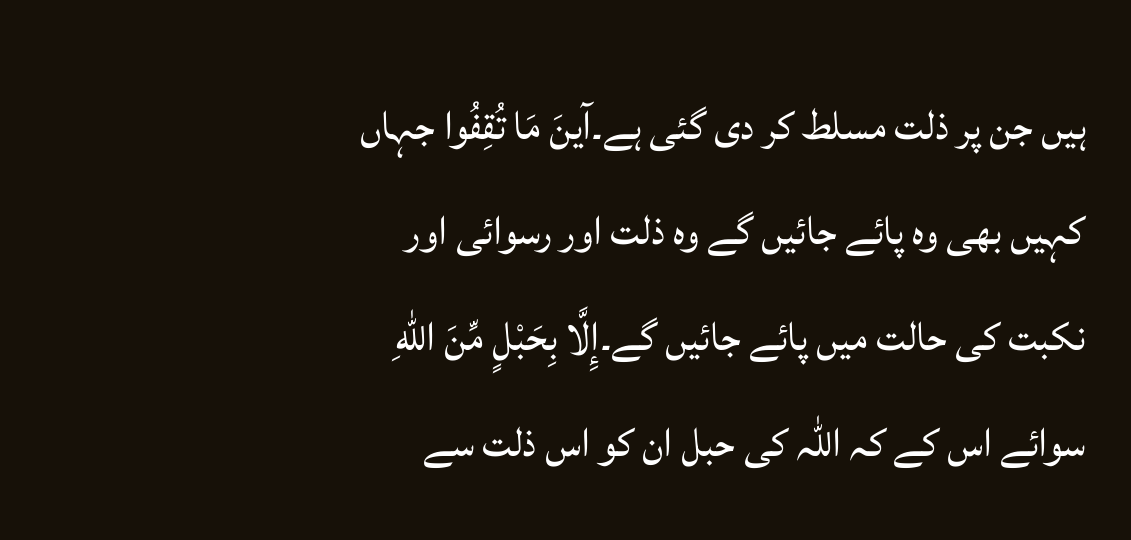ہیں جن پر ذلت مسلط کر دی گئی ہے۔آینَ مَا تُقِفُوا جہاں کہیں بھی وہ پائے جائیں گے وہ ذلت اور رسوائی اور نکبت کی حالت میں پائے جائیں گے۔إِلَّا بِحَبْلٍ مِّنَ اللهِ سوائے اس کے کہ اللہ کی حبل ان کو اس ذلت سے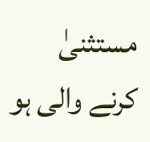مستثنیٰ کرنے والی ہو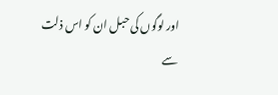اور لوگوں کی حبل ان کو اس ذلت سے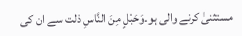مستثنیٰ کرنے والی ہو۔وَحَبْلٍ مِنَ النَّاسِ ذلت سے ان کی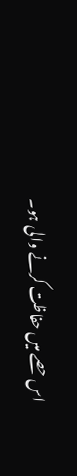اس حصے میں حفاظت کرنے والی ہو۔